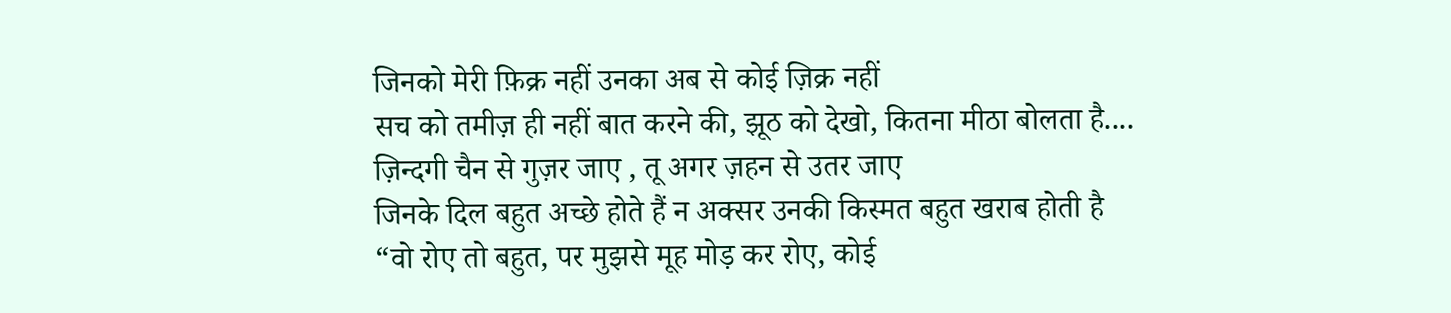जिनको मेरी फ़िक्र नहीं उनका अब से कोई ज़िक्र नहीं
सच को तमीज़ ही नहीं बात करने की, झूठ को देखो, कितना मीठा बोलता है....
ज़िन्दगी चैन से गुज़र जाए , तू अगर ज़हन से उतर जाए
जिनके दिल बहुत अच्छे होते हैं न अक्सर उनकी किस्मत बहुत खराब होती है
“वो रोए तो बहुत, पर मुझसे मूह मोड़ कर रोए, कोई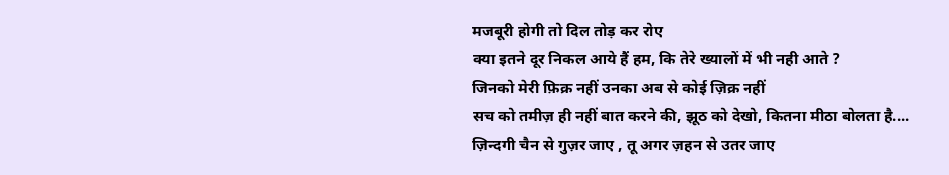मजबूरी होगी तो दिल तोड़ कर रोए
क्या इतने दूर निकल आये हैं हम, कि तेरे ख्यालों में भी नही आते ?
जिनको मेरी फ़िक्र नहीं उनका अब से कोई ज़िक्र नहीं
सच को तमीज़ ही नहीं बात करने की, झूठ को देखो, कितना मीठा बोलता है....
ज़िन्दगी चैन से गुज़र जाए , तू अगर ज़हन से उतर जाए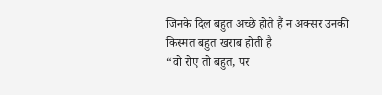जिनके दिल बहुत अच्छे होते हैं न अक्सर उनकी किस्मत बहुत खराब होती है
“वो रोए तो बहुत, पर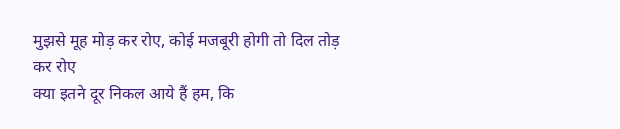मुझसे मूह मोड़ कर रोए, कोई मजबूरी होगी तो दिल तोड़ कर रोए
क्या इतने दूर निकल आये हैं हम, कि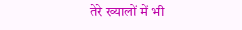तेरे ख्यालों में भी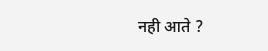नही आते ?